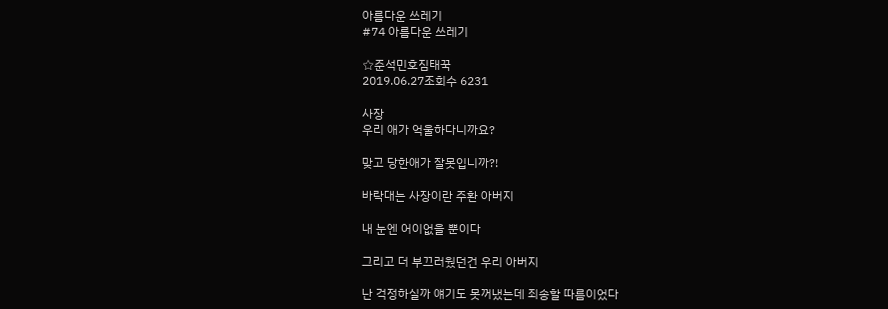아름다운 쓰레기
#74 아름다운 쓰레기

☆준석민호짐태꾹
2019.06.27조회수 6231

사장
우리 애가 억울하다니까요?

맞고 당한애가 잘못입니까?!

바락대는 사장이란 주환 아버지

내 눈엔 어이없을 뿐이다

그리고 더 부끄러웠던건 우리 아버지

난 걱정하실까 얘기도 못꺼냈는데 죄송할 따름이었다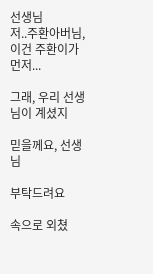선생님
저..주환아버님, 이건 주환이가 먼저...

그래, 우리 선생님이 계셨지

믿을께요, 선생님

부탁드려요

속으로 외쳤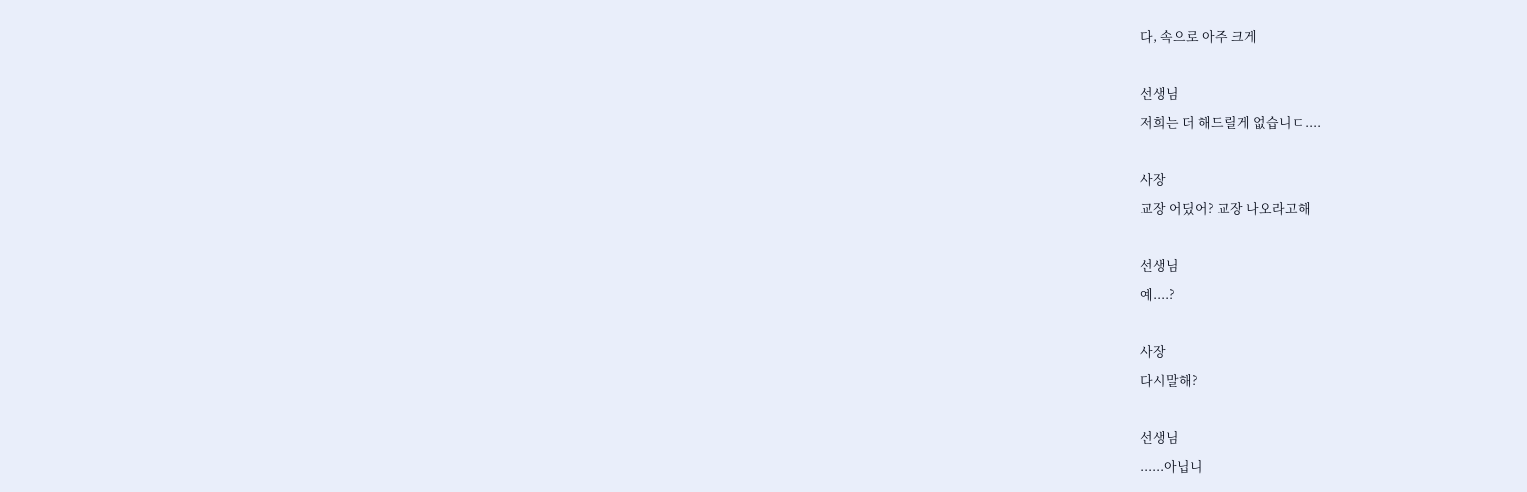다, 속으로 아주 크게

선생님
저희는 더 해드릴게 없습니ㄷ....

사장
교장 어딨어? 교장 나오라고해

선생님
예....?

사장
다시말해?

선생님
......아닙니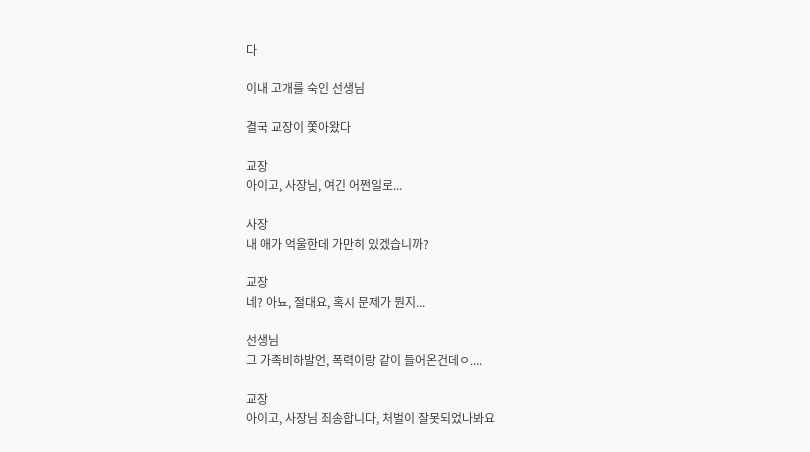다

이내 고개를 숙인 선생님

결국 교장이 쫓아왔다

교장
아이고, 사장님, 여긴 어쩐일로...

사장
내 애가 억울한데 가만히 있겠습니까?

교장
네? 아뇨, 절대요, 혹시 문제가 뭔지...

선생님
그 가족비하발언, 폭력이랑 같이 들어온건데ㅇ....

교장
아이고, 사장님 죄송합니다, 처벌이 잘못되었나봐요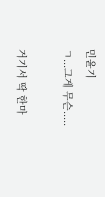민윤기
ㄱ...그게 무슨.....

거기서 딱 한마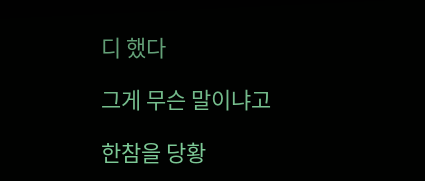디 했다

그게 무슨 말이냐고

한참을 당황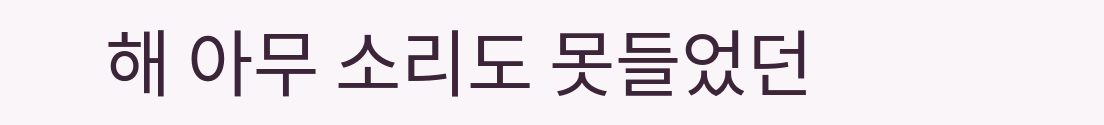해 아무 소리도 못들었던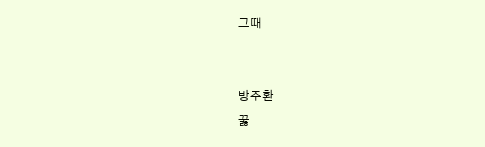그때


방주환
꿇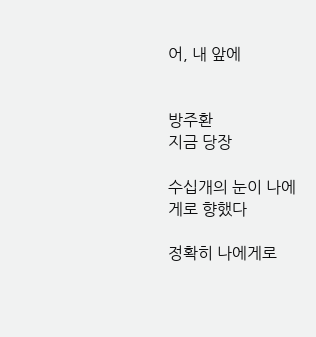어, 내 앞에


방주환
지금 당장

수십개의 눈이 나에게로 향했다

정확히 나에게로